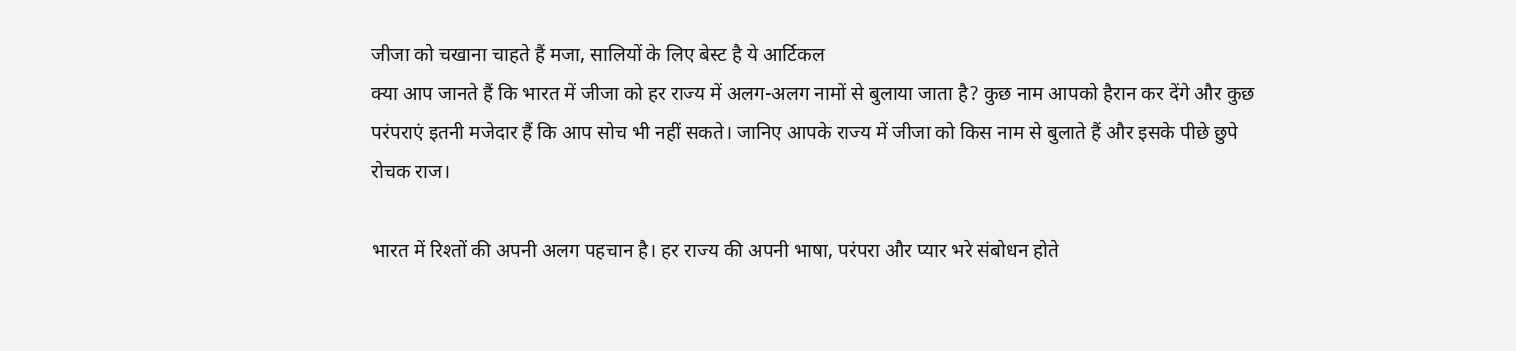जीजा को चखाना चाहते हैं मजा, सालियों के लिए बेस्ट है ये आर्टिकल
क्या आप जानते हैं कि भारत में जीजा को हर राज्य में अलग-अलग नामों से बुलाया जाता है? कुछ नाम आपको हैरान कर देंगे और कुछ परंपराएं इतनी मजेदार हैं कि आप सोच भी नहीं सकते। जानिए आपके राज्य में जीजा को किस नाम से बुलाते हैं और इसके पीछे छुपे रोचक राज।

भारत में रिश्तों की अपनी अलग पहचान है। हर राज्य की अपनी भाषा, परंपरा और प्यार भरे संबोधन होते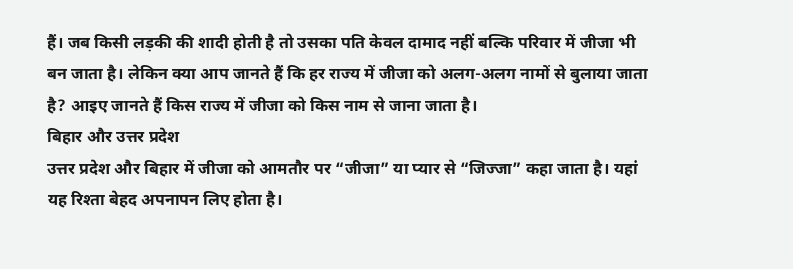हैं। जब किसी लड़की की शादी होती है तो उसका पति केवल दामाद नहीं बल्कि परिवार में जीजा भी बन जाता है। लेकिन क्या आप जानते हैं कि हर राज्य में जीजा को अलग-अलग नामों से बुलाया जाता है? आइए जानते हैं किस राज्य में जीजा को किस नाम से जाना जाता है।
बिहार और उत्तर प्रदेश
उत्तर प्रदेश और बिहार में जीजा को आमतौर पर “जीजा” या प्यार से “जिज्जा” कहा जाता है। यहां यह रिश्ता बेहद अपनापन लिए होता है।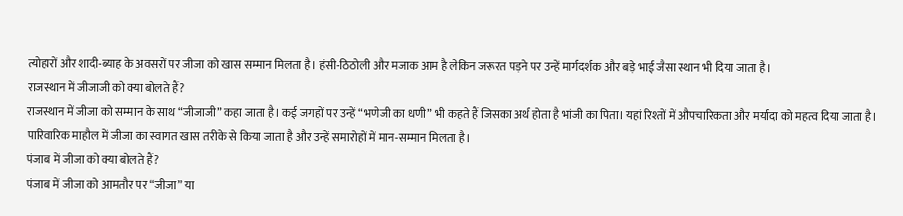त्योहारों और शादी-ब्याह के अवसरों पर जीजा को खास सम्मान मिलता है। हंसी-ठिठोली और मजाक आम है लेकिन जरूरत पड़ने पर उन्हें मार्गदर्शक और बड़े भाई जैसा स्थान भी दिया जाता है।
राजस्थान में जीजाजी को क्या बोलते हैं?
राजस्थान में जीजा को सम्मान के साथ “जीजाजी” कहा जाता है। कई जगहों पर उन्हें “भणेजी का धणी” भी कहते हैं जिसका अर्थ होता है भांजी का पिता। यहां रिश्तों में औपचारिकता और मर्यादा को महत्व दिया जाता है। पारिवारिक माहौल में जीजा का स्वागत खास तरीके से किया जाता है और उन्हें समारोहों में मान-सम्मान मिलता है।
पंजाब में जीजा को क्या बोलते हैं?
पंजाब में जीजा को आमतौर पर “जीजा” या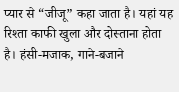प्यार से “जीजू” कहा जाता है। यहां यह रिश्ता काफी खुला और दोस्ताना होता है। हंसी-मजाक, गाने-बजाने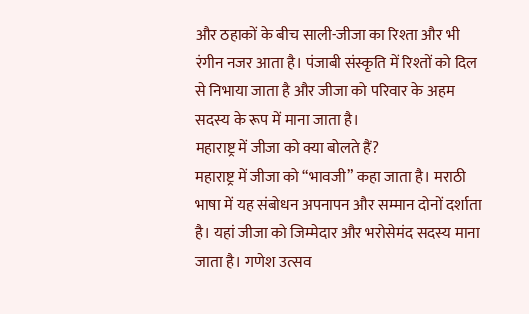और ठहाकों के बीच साली-जीजा का रिश्ता और भी रंगीन नजर आता है। पंजाबी संस्कृति में रिश्तों को दिल से निभाया जाता है और जीजा को परिवार के अहम सदस्य के रूप में माना जाता है।
महाराष्ट्र में जीजा को क्या बोलते हैं?
महाराष्ट्र में जीजा को “भावजी” कहा जाता है। मराठी भाषा में यह संबोधन अपनापन और सम्मान दोनों दर्शाता है। यहां जीजा को जिम्मेदार और भरोसेमंद सदस्य माना जाता है। गणेश उत्सव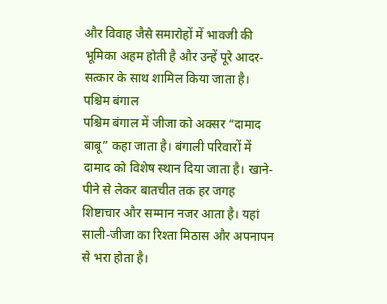और विवाह जैसे समारोहों में भावजी की भूमिका अहम होती है और उन्हें पूरे आदर-सत्कार के साथ शामिल किया जाता है।
पश्चिम बंगाल
पश्चिम बंगाल में जीजा को अक्सर “दामाद बाबू” कहा जाता है। बंगाली परिवारों में दामाद को विशेष स्थान दिया जाता है। खाने-पीने से लेकर बातचीत तक हर जगह शिष्टाचार और सम्मान नजर आता है। यहां साली-जीजा का रिश्ता मिठास और अपनापन से भरा होता है।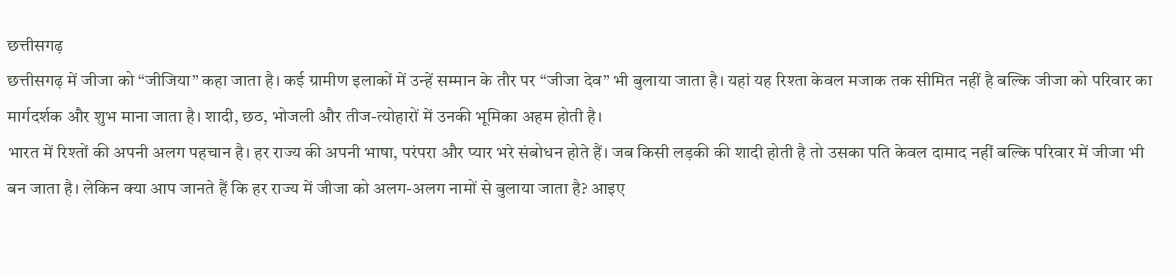छत्तीसगढ़
छत्तीसगढ़ में जीजा को “जीजिया” कहा जाता है। कई ग्रामीण इलाकों में उन्हें सम्मान के तौर पर “जीजा देव” भी बुलाया जाता है। यहां यह रिश्ता केवल मजाक तक सीमित नहीं है बल्कि जीजा को परिवार का मार्गदर्शक और शुभ माना जाता है। शादी, छठ, भोजली और तीज-त्योहारों में उनकी भूमिका अहम होती है।
भारत में रिश्तों की अपनी अलग पहचान है। हर राज्य की अपनी भाषा, परंपरा और प्यार भरे संबोधन होते हैं। जब किसी लड़की की शादी होती है तो उसका पति केवल दामाद नहीं बल्कि परिवार में जीजा भी बन जाता है। लेकिन क्या आप जानते हैं कि हर राज्य में जीजा को अलग-अलग नामों से बुलाया जाता है? आइए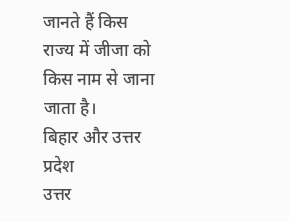जानते हैं किस राज्य में जीजा को किस नाम से जाना जाता है।
बिहार और उत्तर प्रदेश
उत्तर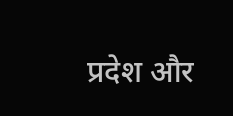प्रदेश और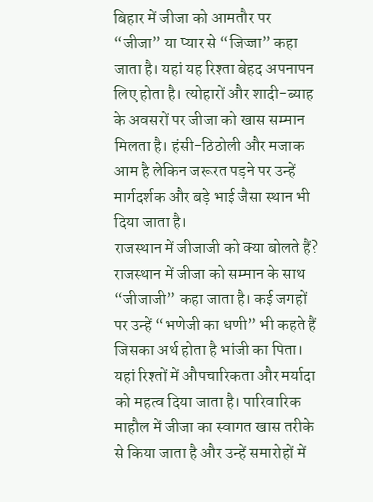बिहार में जीजा को आमतौर पर “जीजा” या प्यार से “जिज्जा” कहा जाता है। यहां यह रिश्ता बेहद अपनापन लिए होता है। त्योहारों और शादी-ब्याह के अवसरों पर जीजा को खास सम्मान मिलता है। हंसी-ठिठोली और मजाक आम है लेकिन जरूरत पड़ने पर उन्हें मार्गदर्शक और बड़े भाई जैसा स्थान भी दिया जाता है।
राजस्थान में जीजाजी को क्या बोलते हैं?
राजस्थान में जीजा को सम्मान के साथ “जीजाजी” कहा जाता है। कई जगहों पर उन्हें “भणेजी का धणी” भी कहते हैं जिसका अर्थ होता है भांजी का पिता। यहां रिश्तों में औपचारिकता और मर्यादा को महत्व दिया जाता है। पारिवारिक माहौल में जीजा का स्वागत खास तरीके से किया जाता है और उन्हें समारोहों में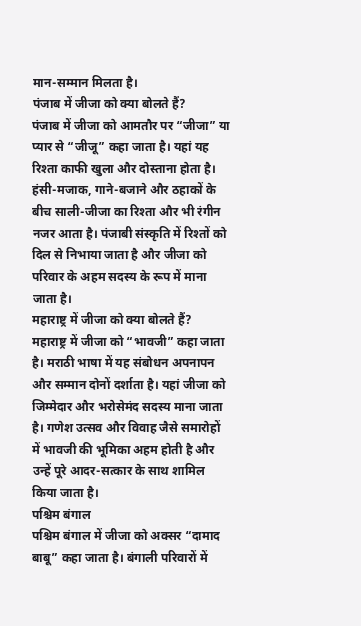मान-सम्मान मिलता है।
पंजाब में जीजा को क्या बोलते हैं?
पंजाब में जीजा को आमतौर पर “जीजा” या प्यार से “जीजू” कहा जाता है। यहां यह रिश्ता काफी खुला और दोस्ताना होता है। हंसी-मजाक, गाने-बजाने और ठहाकों के बीच साली-जीजा का रिश्ता और भी रंगीन नजर आता है। पंजाबी संस्कृति में रिश्तों को दिल से निभाया जाता है और जीजा को परिवार के अहम सदस्य के रूप में माना जाता है।
महाराष्ट्र में जीजा को क्या बोलते हैं?
महाराष्ट्र में जीजा को “भावजी” कहा जाता है। मराठी भाषा में यह संबोधन अपनापन और सम्मान दोनों दर्शाता है। यहां जीजा को जिम्मेदार और भरोसेमंद सदस्य माना जाता है। गणेश उत्सव और विवाह जैसे समारोहों में भावजी की भूमिका अहम होती है और उन्हें पूरे आदर-सत्कार के साथ शामिल किया जाता है।
पश्चिम बंगाल
पश्चिम बंगाल में जीजा को अक्सर “दामाद बाबू” कहा जाता है। बंगाली परिवारों में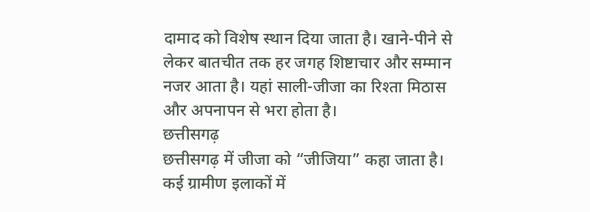दामाद को विशेष स्थान दिया जाता है। खाने-पीने से लेकर बातचीत तक हर जगह शिष्टाचार और सम्मान नजर आता है। यहां साली-जीजा का रिश्ता मिठास और अपनापन से भरा होता है।
छत्तीसगढ़
छत्तीसगढ़ में जीजा को “जीजिया” कहा जाता है। कई ग्रामीण इलाकों में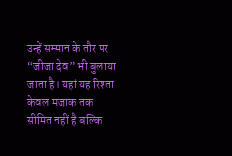उन्हें सम्मान के तौर पर “जीजा देव” भी बुलाया जाता है। यहां यह रिश्ता केवल मजाक तक सीमित नहीं है बल्कि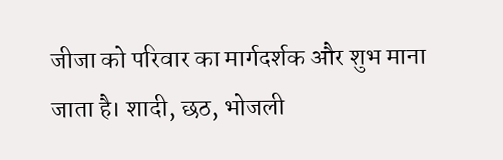जीजा को परिवार का मार्गदर्शक और शुभ माना जाता है। शादी, छठ, भोजली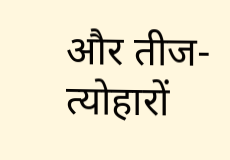और तीज-त्योहारों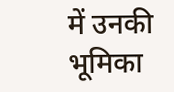में उनकी भूमिका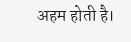अहम होती है।